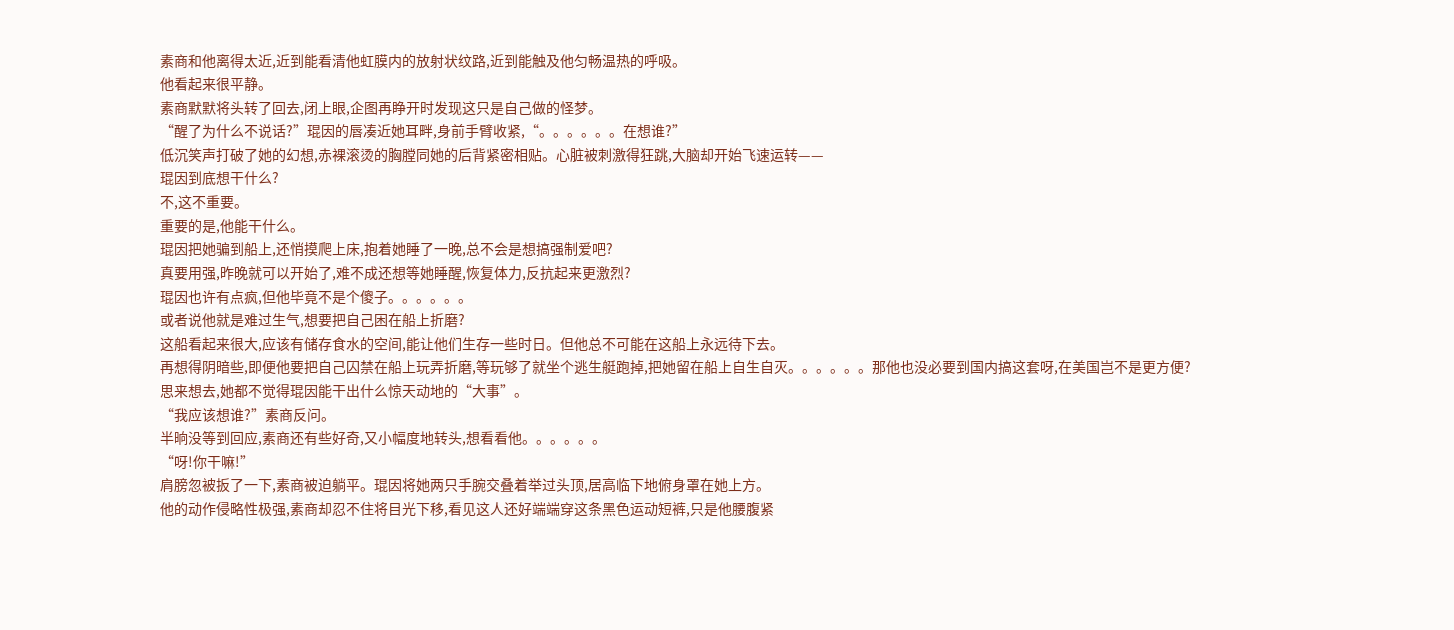素商和他离得太近,近到能看清他虹膜内的放射状纹路,近到能触及他匀畅温热的呼吸。
他看起来很平静。
素商默默将头转了回去,闭上眼,企图再睁开时发现这只是自己做的怪梦。
“醒了为什么不说话?”琨因的唇凑近她耳畔,身前手臂收紧,“。。。。。。在想谁?”
低沉笑声打破了她的幻想,赤裸滚烫的胸膛同她的后背紧密相贴。心脏被刺激得狂跳,大脑却开始飞速运转——
琨因到底想干什么?
不,这不重要。
重要的是,他能干什么。
琨因把她骗到船上,还悄摸爬上床,抱着她睡了一晚,总不会是想搞强制爱吧?
真要用强,昨晚就可以开始了,难不成还想等她睡醒,恢复体力,反抗起来更激烈?
琨因也许有点疯,但他毕竟不是个傻子。。。。。。
或者说他就是难过生气,想要把自己困在船上折磨?
这船看起来很大,应该有储存食水的空间,能让他们生存一些时日。但他总不可能在这船上永远待下去。
再想得阴暗些,即便他要把自己囚禁在船上玩弄折磨,等玩够了就坐个逃生艇跑掉,把她留在船上自生自灭。。。。。。那他也没必要到国内搞这套呀,在美国岂不是更方便?
思来想去,她都不觉得琨因能干出什么惊天动地的“大事”。
“我应该想谁?”素商反问。
半晌没等到回应,素商还有些好奇,又小幅度地转头,想看看他。。。。。。
“呀!你干嘛!”
肩膀忽被扳了一下,素商被迫躺平。琨因将她两只手腕交叠着举过头顶,居高临下地俯身罩在她上方。
他的动作侵略性极强,素商却忍不住将目光下移,看见这人还好端端穿这条黑色运动短裤,只是他腰腹紧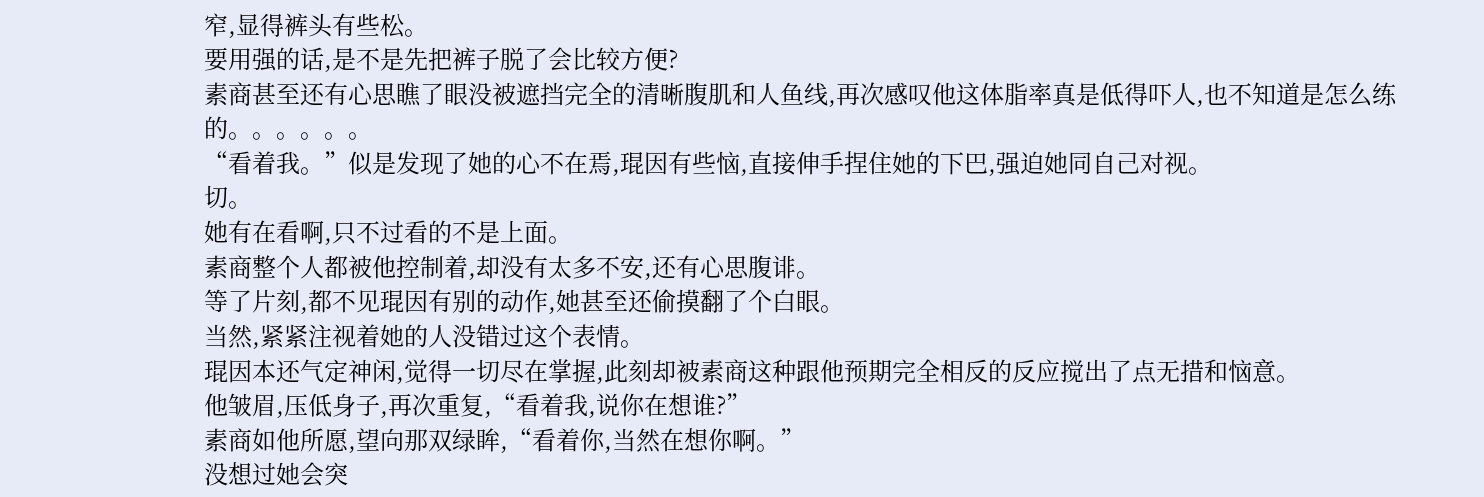窄,显得裤头有些松。
要用强的话,是不是先把裤子脱了会比较方便?
素商甚至还有心思瞧了眼没被遮挡完全的清晰腹肌和人鱼线,再次感叹他这体脂率真是低得吓人,也不知道是怎么练的。。。。。。
“看着我。”似是发现了她的心不在焉,琨因有些恼,直接伸手捏住她的下巴,强迫她同自己对视。
切。
她有在看啊,只不过看的不是上面。
素商整个人都被他控制着,却没有太多不安,还有心思腹诽。
等了片刻,都不见琨因有别的动作,她甚至还偷摸翻了个白眼。
当然,紧紧注视着她的人没错过这个表情。
琨因本还气定神闲,觉得一切尽在掌握,此刻却被素商这种跟他预期完全相反的反应搅出了点无措和恼意。
他皱眉,压低身子,再次重复,“看着我,说你在想谁?”
素商如他所愿,望向那双绿眸,“看着你,当然在想你啊。”
没想过她会突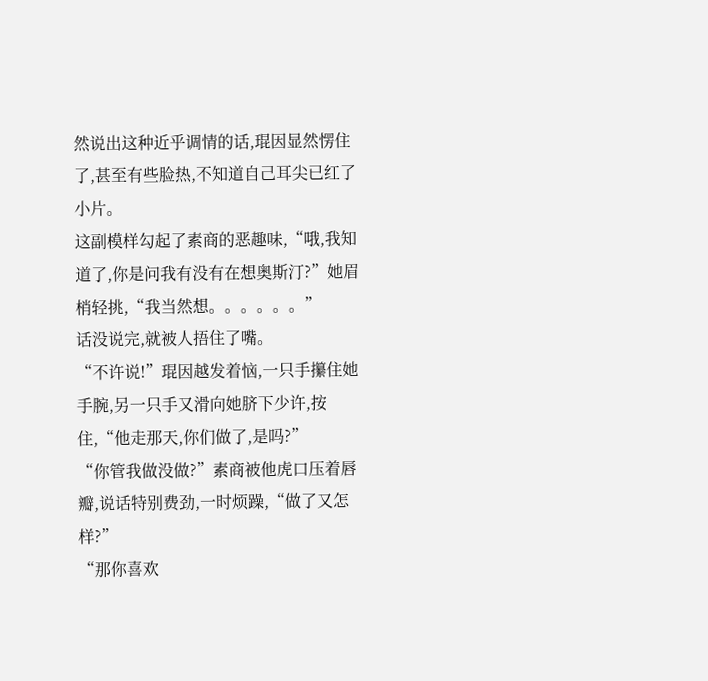然说出这种近乎调情的话,琨因显然愣住了,甚至有些脸热,不知道自己耳尖已红了小片。
这副模样勾起了素商的恶趣味,“哦,我知道了,你是问我有没有在想奥斯汀?”她眉梢轻挑,“我当然想。。。。。。”
话没说完,就被人捂住了嘴。
“不许说!”琨因越发着恼,一只手攥住她手腕,另一只手又滑向她脐下少许,按住,“他走那天,你们做了,是吗?”
“你管我做没做?”素商被他虎口压着唇瓣,说话特别费劲,一时烦躁,“做了又怎样?”
“那你喜欢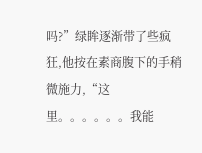吗?”绿眸逐渐带了些疯狂,他按在素商腹下的手稍微施力,“这里。。。。。。我能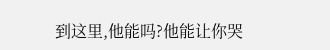到这里,他能吗?他能让你哭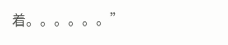着。。。。。。”